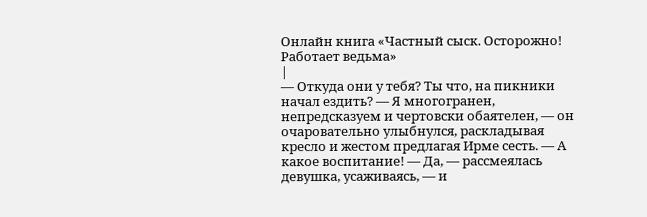Онлайн книга «Частный сыск. Осторожно! Работает ведьма»
|
— Откуда они у тебя? Ты что, на пикники начал ездить? — Я многогранен, непредсказуем и чертовски обаятелен, — он очаровательно улыбнулся, раскладывая кресло и жестом предлагая Ирме сесть. — А какое воспитание! — Да, — рассмеялась девушка, усаживаясь, — и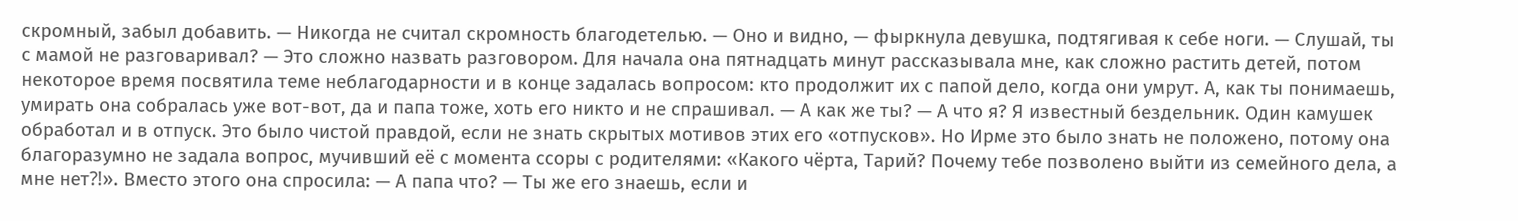скромный, забыл добавить. — Никогда не считал скромность благодетелью. — Оно и видно, — фыркнула девушка, подтягивая к себе ноги. — Слушай, ты с мамой не разговаривал? — Это сложно назвать разговором. Для начала она пятнадцать минут рассказывала мне, как сложно растить детей, потом некоторое время посвятила теме неблагодарности и в конце задалась вопросом: кто продолжит их с папой дело, когда они умрут. А, как ты понимаешь, умирать она собралась уже вот-вот, да и папа тоже, хоть его никто и не спрашивал. — А как же ты? — А что я? Я известный бездельник. Один камушек обработал и в отпуск. Это было чистой правдой, если не знать скрытых мотивов этих его «отпусков». Но Ирме это было знать не положено, потому она благоразумно не задала вопрос, мучивший её с момента ссоры с родителями: «Какого чёрта, Тарий? Почему тебе позволено выйти из семейного дела, а мне нет⁈». Вместо этого она спросила: — А папа что? — Ты же его знаешь, если и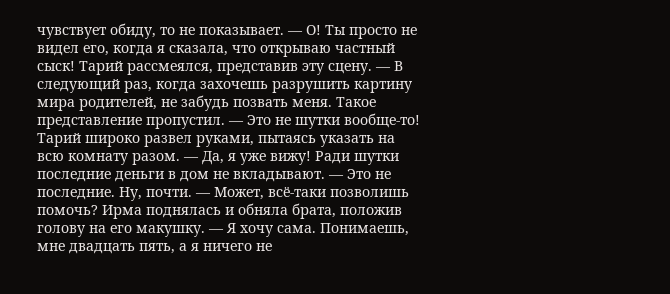чувствует обиду, то не показывает. — О! Ты просто не видел его, когда я сказала, что открываю частный сыск! Тарий рассмеялся, представив эту сцену. — В следующий раз, когда захочешь разрушить картину мира родителей, не забудь позвать меня. Такое представление пропустил. — Это не шутки вообще-то! Тарий широко развел руками, пытаясь указать на всю комнату разом. — Да, я уже вижу! Ради шутки последние деньги в дом не вкладывают. — Это не последние. Ну, почти. — Может, всё-таки позволишь помочь? Ирма поднялась и обняла брата, положив голову на его макушку. — Я хочу сама. Понимаешь, мне двадцать пять, а я ничего не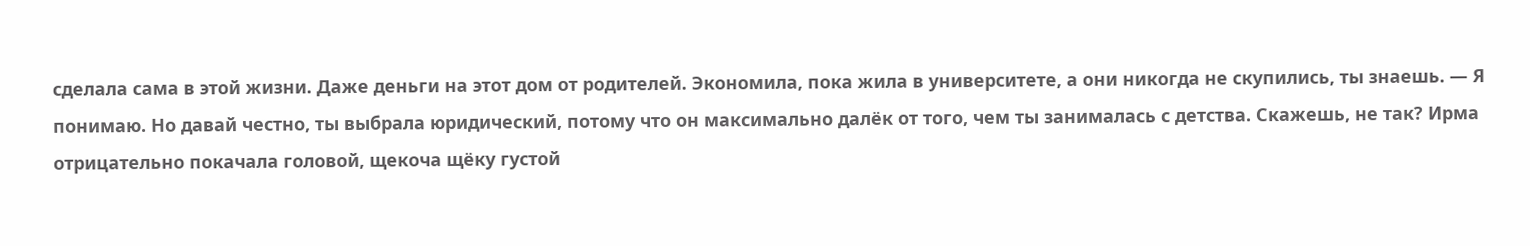сделала сама в этой жизни. Даже деньги на этот дом от родителей. Экономила, пока жила в университете, а они никогда не скупились, ты знаешь. — Я понимаю. Но давай честно, ты выбрала юридический, потому что он максимально далёк от того, чем ты занималась с детства. Скажешь, не так? Ирма отрицательно покачала головой, щекоча щёку густой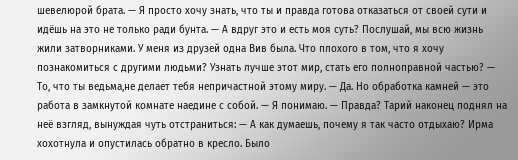шевелюрой брата. — Я просто хочу знать, что ты и правда готова отказаться от своей сути и идёшь на это не только ради бунта. — А вдруг это и есть моя суть? Послушай, мы всю жизнь жили затворниками. У меня из друзей одна Вив была. Что плохого в том, что я хочу познакомиться с другими людьми? Узнать лучше этот мир, стать его полноправной частью? — То, что ты ведьма,не делает тебя непричастной этому миру. — Да. Но обработка камней — это работа в замкнутой комнате наедине с собой. — Я понимаю. — Правда? Тарий наконец поднял на неё взгляд, вынуждая чуть отстраниться: — А как думаешь, почему я так часто отдыхаю? Ирма хохотнула и опустилась обратно в кресло. Было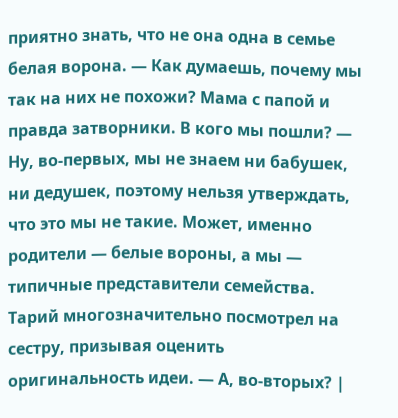приятно знать, что не она одна в семье белая ворона. — Как думаешь, почему мы так на них не похожи? Мама с папой и правда затворники. В кого мы пошли? — Ну, во-первых, мы не знаем ни бабушек, ни дедушек, поэтому нельзя утверждать, что это мы не такие. Может, именно родители — белые вороны, а мы — типичные представители семейства. Тарий многозначительно посмотрел на сестру, призывая оценить оригинальность идеи. — А, во-вторых? |